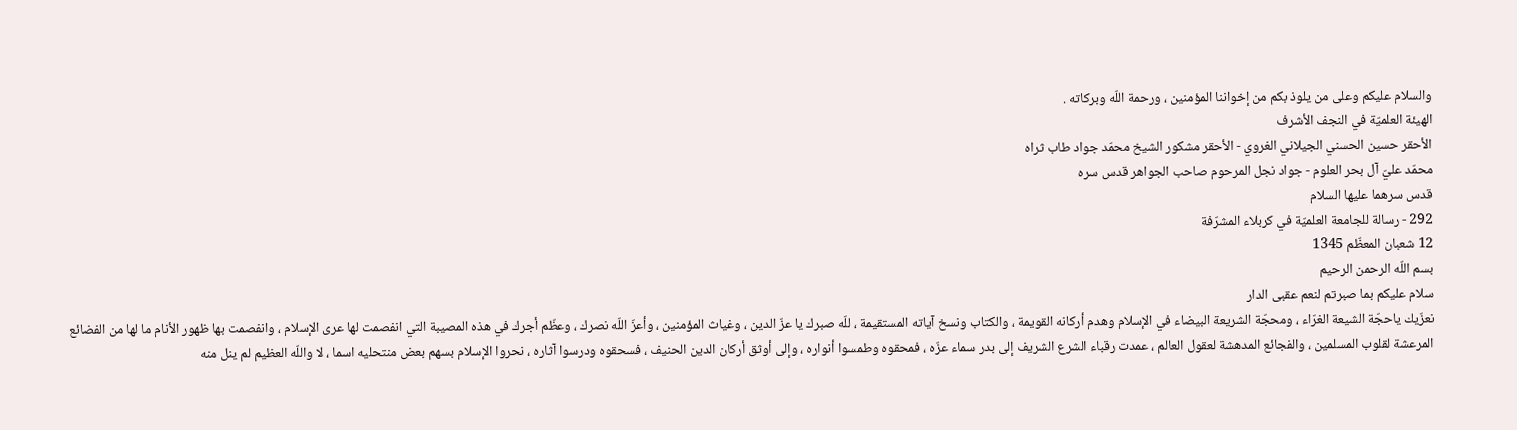والسلام عليكم وعلى من يلوذ بكم من إخواننا المؤمنين ، ورحمة اللّه وبركاته .
الهيئة العلميّة في النجف الأشرف
الأحقر حسين الحسني الجيلاني الغروي - الأحقر مشكور الشيخ محمّد جواد طاب ثراه
محمّد عليّ آل بحر العلوم - جواد نجل المرحوم صاحب الجواهر قدس سره
قدس سرهما عليها السلام
292 - رسالة للجامعة العلميّة في كربلاء المشرّفة
12 شعبان المعظّم 1345
بسم اللّه الرحمن الرحيم
سلام عليكم بما صبرتم لنعم عقبى الدار
نعزّيك ياحجّة الشيعة الغرّاء ، ومحجّة الشريعة البيضاء في الإسلام وهدم أركانه القويمة ، والكتاب ونسخ آياته المستقيمة ، للّه صبرك يا عزّ الدين ، وغياث المؤمنين ، وأعزّ اللّه نصرك ، وعظّم أجرك في هذه المصيبة التي انفصمت لها عرى الإسلام ، وانفصمت بها ظهور الأنام ما لها من الفضائع المرعشة لقلوب المسلمين ، والفجائع المدهشة لعقول العالم ، عمدت رقباء الشرع الشريف إلى بدر سماء عزّه ، فمحقوه وطمسوا أنواره ، وإلى أوثق أركان الدين الحنيف ، فسحقوه ودرسوا آثاره ، نحروا الإسلام بسهم بعض منتحليه اسما ، لا واللّه العظيم لم ينل منه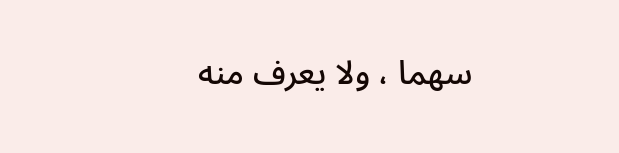سهما ، ولا يعرف منه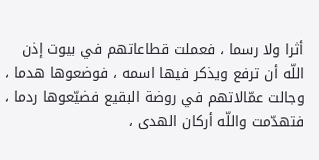أثرا ولا رسما ، فعملت قطاعاتهم في بيوت إذن اللّه أن ترفع ويذكر فيها اسمه ، فوضعوها هدما ، وجالت عمّالاتهم في روضة البقيع فضيّعوها ردما ، فتهدّمت واللّه أركان الهدى ،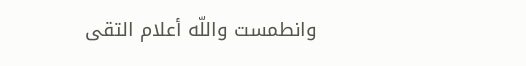وانطمست واللّه أعلام التقى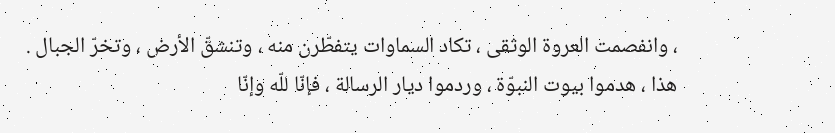، وانفصمت العروة الوثقى ، تكاد السماوات يتفطّرن منه ، وتنشقّ الأرض ، وتخرّ الجبال .
هذا ، هدموا بيوت النبوّة ، وردموا ديار الرسالة ، فإنّا للّه وإنّا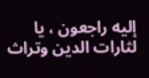إليه راجعون ، يا لثارات الدين وتراث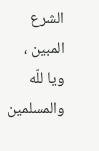الشرع المبين ، ويا للّه والمسلمين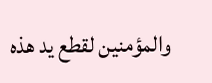والمؤمنين لقطع يد هذه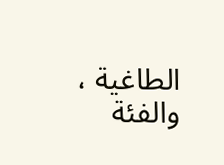الطاغية ، والفئة